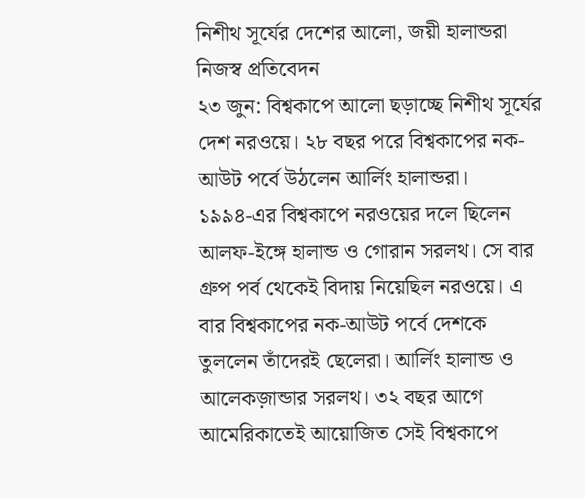নিশীথ সূর্যের দেশের আলো, জয়ী হালান্ডরা
নিজস্ব প্রতিবেদন
২৩ জুন: বিশ্বকাপে আলো ছড়াচ্ছে নিশীথ সূর্যের দেশ নরওয়ে। ২৮ বছর পরে বিশ্বকাপের নক-আউট পর্বে উঠলেন আর্লিং হালান্ডরা।
১৯৯৪-এর বিশ্বকাপে নরওয়ের দলে ছিলেন আলফ-ইঙ্গে হালান্ড ও গোরান সরলথ। সে বার গ্রুপ পর্ব থেকেই বিদায় নিয়েছিল নরওয়ে। এ বার বিশ্বকাপের নক-আউট পর্বে দেশকে তুললেন তাঁদেরই ছেলেরা। আর্লিং হালান্ড ও আলেকজ়ান্ডার সরলথ। ৩২ বছর আগে আমেরিকাতেই আয়োজিত সেই বিশ্বকাপে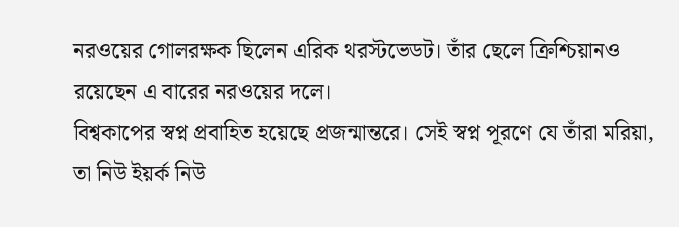নরওয়ের গোলরক্ষক ছিলেন এরিক থরস্টভেডট। তাঁর ছেলে ক্রিশ্চিয়ানও রয়েছেন এ বারের নরওয়ের দলে।
বিশ্বকাপের স্বপ্ন প্রবাহিত হয়েছে প্রজন্মান্তরে। সেই স্বপ্ন পূরণে যে তাঁরা মরিয়া, তা নিউ ইয়র্ক নিউ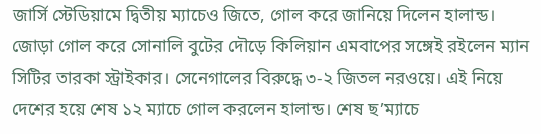জার্সি স্টেডিয়ামে দ্বিতীয় ম্যাচেও জিতে, গোল করে জানিয়ে দিলেন হালান্ড। জোড়া গোল করে সোনালি বুটের দৌড়ে কিলিয়ান এমবাপের সঙ্গেই রইলেন ম্যান সিটির তারকা স্ট্রাইকার। সেনেগালের বিরুদ্ধে ৩-২ জিতল নরওয়ে। এই নিয়ে দেশের হয়ে শেষ ১২ ম্যাচে গোল করলেন হালান্ড। শেষ ছ’ম্যাচে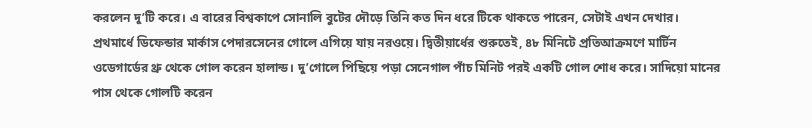করলেন দু’টি করে। এ বারের বিশ্বকাপে সোনালি বুটের দৌড়ে তিনি কত দিন ধরে টিকে থাকতে পারেন, সেটাই এখন দেখার।
প্রথমার্ধে ডিফেন্ডার মার্কাস পেদারসেনের গোলে এগিয়ে যায় নরওয়ে। দ্বিতীয়ার্ধের শুরুতেই, ৪৮ মিনিটে প্রতিআক্রমণে মার্টিন ওডেগার্ডের থ্রু থেকে গোল করেন হালান্ড। দু’গোলে পিছিয়ে পড়া সেনেগাল পাঁচ মিনিট পরই একটি গোল শোধ করে। সাদিয়ো মানের পাস থেকে গোলটি করেন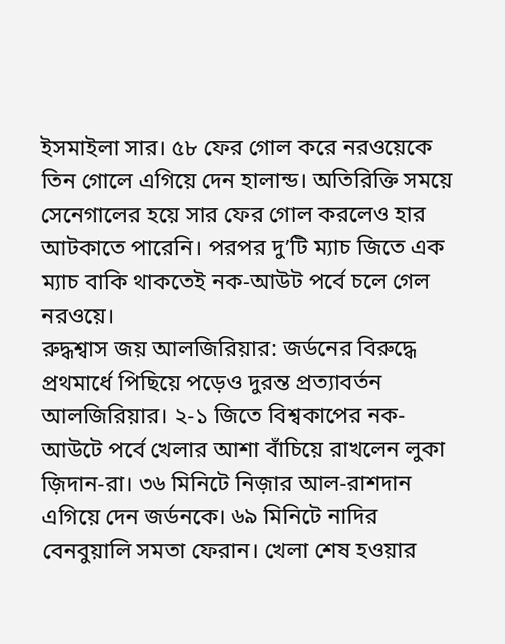ইসমাইলা সার। ৫৮ ফের গোল করে নরওয়েকে তিন গোলে এগিয়ে দেন হালান্ড। অতিরিক্তি সময়ে সেনেগালের হয়ে সার ফের গোল করলেও হার আটকাতে পারেনি। পরপর দু’টি ম্যাচ জিতে এক ম্যাচ বাকি থাকতেই নক-আউট পর্বে চলে গেল নরওয়ে।
রুদ্ধশ্বাস জয় আলজিরিয়ার: জর্ডনের বিরুদ্ধে প্রথমার্ধে পিছিয়ে পড়েও দুরন্ত প্রত্যাবর্তন আলজিরিয়ার। ২-১ জিতে বিশ্বকাপের নক-আউটে পর্বে খেলার আশা বাঁচিয়ে রাখলেন লুকা জ়িদান-রা। ৩৬ মিনিটে নিজ়ার আল-রাশদান এগিয়ে দেন জর্ডনকে। ৬৯ মিনিটে নাদির বেনবুয়ালি সমতা ফেরান। খেলা শেষ হওয়ার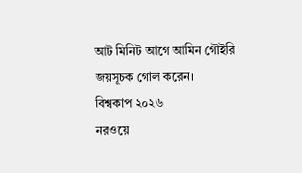আট মিনিট আগে আমিন গৌইরি
জয়সূচক গোল করেন।
বিশ্বকাপ ২০২৬
নরওয়ে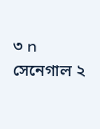৩ n সেনেগাল ২